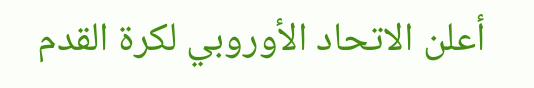أعلن الاتحاد الأوروبي لكرة القدم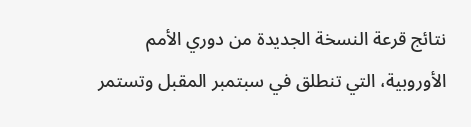نتائج قرعة النسخة الجديدة من دوري الأمم الأوروبية، التي تنطلق في سبتمبر المقبل وتستمر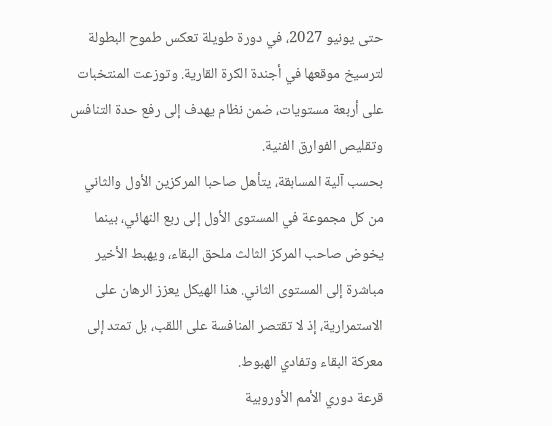حتى يونيو 2027، في دورة طويلة تعكس طموح البطولة لترسيخ موقعها في أجندة الكرة القارية. وتوزعت المنتخبات على أربعة مستويات، ضمن نظام يهدف إلى رفع حدة التنافس وتقليص الفوارق الفنية.
بحسب آلية المسابقة، يتأهل صاحبا المركزين الأول والثاني من كل مجموعة في المستوى الأول إلى ربع النهائي، بينما يخوض صاحب المركز الثالث ملحق البقاء، ويهبط الأخير مباشرة إلى المستوى الثاني. هذا الهيكل يعزز الرهان على الاستمرارية، إذ لا تقتصر المنافسة على اللقب، بل تمتد إلى معركة البقاء وتفادي الهبوط.
قرعة دوري الأمم الأوروبية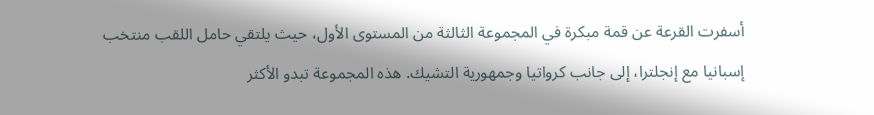أسفرت القرعة عن قمة مبكرة في المجموعة الثالثة من المستوى الأول، حيث يلتقي حامل اللقب منتخب إسبانيا مع إنجلترا، إلى جانب كرواتيا وجمهورية التشيك. هذه المجموعة تبدو الأكثر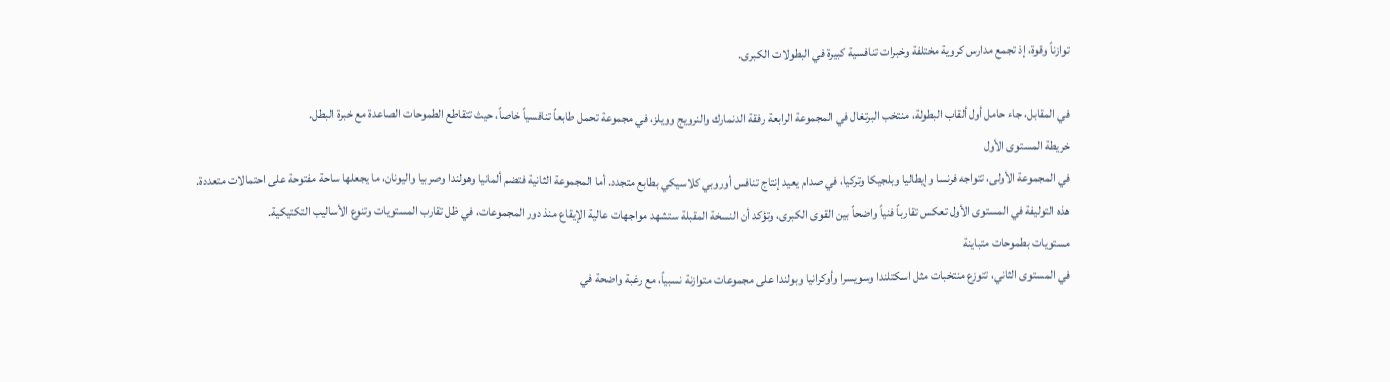توازناً وقوة، إذ تجمع مدارس كروية مختلفة وخبرات تنافسية كبيرة في البطولات الكبرى.

في المقابل، جاء حامل أول ألقاب البطولة، منتخب البرتغال في المجموعة الرابعة رفقة الدنمارك والنرويج وويلز، في مجموعة تحمل طابعاً تنافسياً خاصاً، حيث تتقاطع الطموحات الصاعدة مع خبرة البطل.
خريطة المستوى الأول
في المجموعة الأولى، تتواجه فرنسا وإيطاليا وبلجيكا وتركيا، في صدام يعيد إنتاج تنافس أوروبي كلاسيكي بطابع متجدد. أما المجموعة الثانية فتضم ألمانيا وهولندا وصربيا واليونان، ما يجعلها ساحة مفتوحة على احتمالات متعددة.
هذه التوليفة في المستوى الأول تعكس تقارباً فنياً واضحاً بين القوى الكبرى، وتؤكد أن النسخة المقبلة ستشهد مواجهات عالية الإيقاع منذ دور المجموعات، في ظل تقارب المستويات وتنوع الأساليب التكتيكية.
مستويات بطموحات متباينة
في المستوى الثاني، تتوزع منتخبات مثل اسكتلندا وسويسرا وأوكرانيا وبولندا على مجموعات متوازنة نسبياً، مع رغبة واضحة في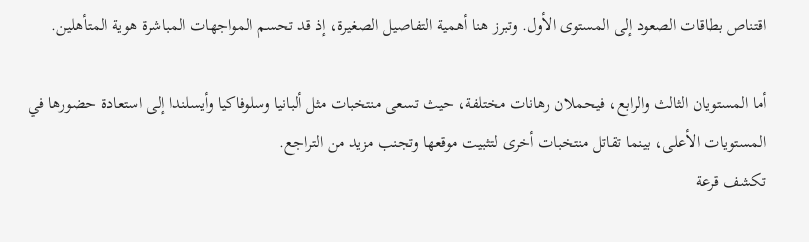اقتناص بطاقات الصعود إلى المستوى الأول. وتبرز هنا أهمية التفاصيل الصغيرة، إذ قد تحسم المواجهات المباشرة هوية المتأهلين.

أما المستويان الثالث والرابع، فيحملان رهانات مختلفة، حيث تسعى منتخبات مثل ألبانيا وسلوفاكيا وأيسلندا إلى استعادة حضورها في المستويات الأعلى، بينما تقاتل منتخبات أخرى لتثبيت موقعها وتجنب مزيد من التراجع.
تكشف قرعة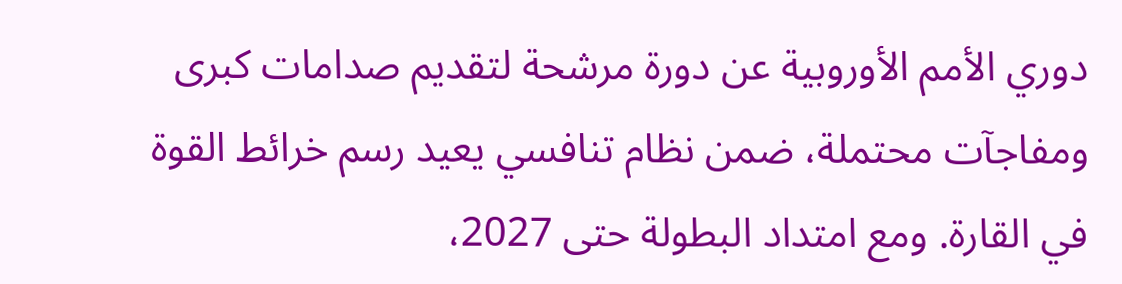دوري الأمم الأوروبية عن دورة مرشحة لتقديم صدامات كبرى ومفاجآت محتملة، ضمن نظام تنافسي يعيد رسم خرائط القوة في القارة. ومع امتداد البطولة حتى 2027،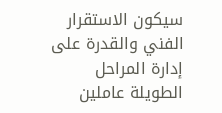سيكون الاستقرار الفني والقدرة على إدارة المراحل الطويلة عاملين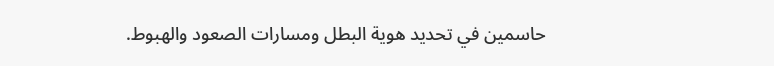حاسمين في تحديد هوية البطل ومسارات الصعود والهبوط.